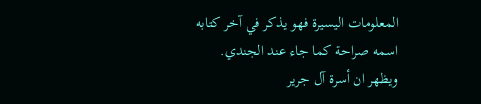المعلومات اليسيرة فهو يذكر في آخر كتابه اسمه صراحة كما جاء عند الجندي.
ويظهر ان أسرة آل جرير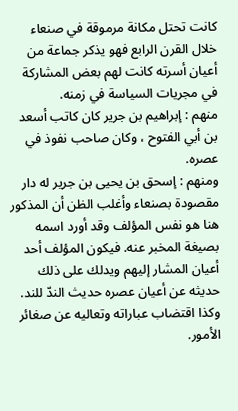كانت تحتل مكانة مرموقة في صنعاء خلال القرن الرابع فهو يذكر جماعة من أعيان أسرته كانت لهم بعض المشاركة في مجريات السياسة في زمنه.
منهم : إبراهيم بن جرير كان كاتب أسعد بن أبي الفتوح ، وكان صاحب نفوذ في عصره.
ومنهم : إسحق بن يحيى بن جرير له دار مقصودة بصنعاء وأغلب الظن أن المذكور هنا هو نفس المؤلف وقد أورد اسمه بصيغة المخبر عنه. فيكون المؤلف أحد أعيان المشار إليهم ويدلك على ذلك حديثه عن أعيان عصره حديث الندّ للند. وكذا اقتضاب عباراته وتعاليه عن صغائر الأمور.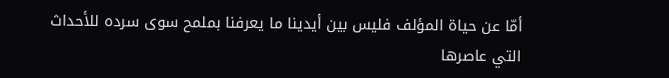أمّا عن حياة المؤلف فليس بين أيدينا ما يعرفنا بملمح سوى سرده للأحداث التي عاصرها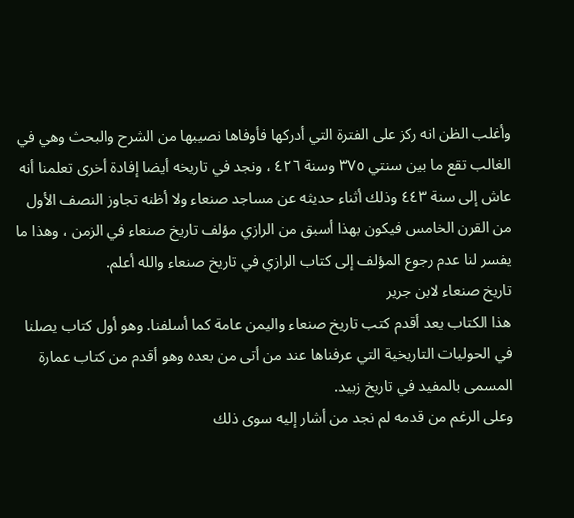وأغلب الظن انه ركز على الفترة التي أدركها فأوفاها نصيبها من الشرح والبحث وهي في الغالب تقع ما بين سنتي ٣٧٥ وسنة ٤٢٦ ، ونجد في تاريخه أيضا إفادة أخرى تعلمنا أنه عاش إلى سنة ٤٤٣ وذلك أثناء حديثه عن مساجد صنعاء ولا أظنه تجاوز النصف الأول من القرن الخامس فيكون بهذا أسبق من الرازي مؤلف تاريخ صنعاء في الزمن ، وهذا ما يفسر لنا عدم رجوع المؤلف إلى كتاب الرازي في تاريخ صنعاء والله أعلم.
تاريخ صنعاء لابن جرير
هذا الكتاب يعد أقدم كتب تاريخ صنعاء واليمن عامة كما أسلفنا. وهو أول كتاب يصلنا في الحوليات التاريخية التي عرفناها عند من أتى من بعده وهو أقدم من كتاب عمارة المسمى بالمفيد في تاريخ زبيد.
وعلى الرغم من قدمه لم نجد من أشار إليه سوى ذلك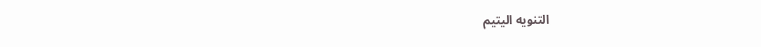التنويه اليتيم